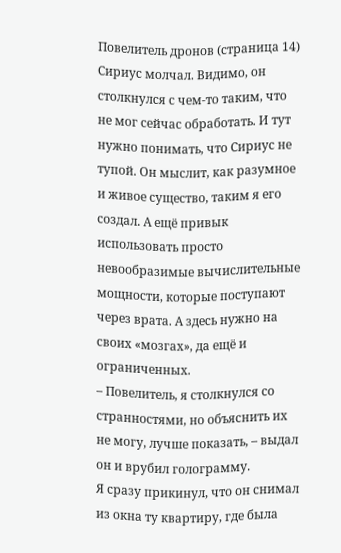Повелитель дронов (страница 14)
Сириус молчал. Видимо, он столкнулся с чем-то таким, что не мог сейчас обработать. И тут нужно понимать, что Сириус не тупой. Он мыслит, как разумное и живое существо, таким я его создал. А ещё привык использовать просто невообразимые вычислительные мощности, которые поступают через врата. А здесь нужно на своих «мозгах», да ещё и ограниченных.
– Повелитель, я столкнулся со странностями, но объяснить их не могу, лучше показать, – выдал он и врубил голограмму.
Я сразу прикинул, что он снимал из окна ту квартиру, где была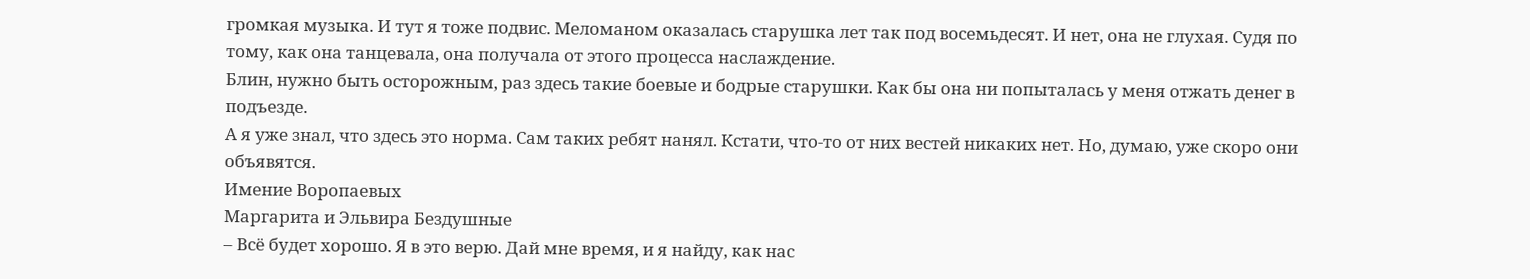громкая музыка. И тут я тоже подвис. Меломаном оказалась старушка лет так под восемьдесят. И нет, она не глухая. Судя по тому, как она танцевала, она получала от этого процесса наслаждение.
Блин, нужно быть осторожным, раз здесь такие боевые и бодрые старушки. Как бы она ни попыталась у меня отжать денег в подъезде.
А я уже знал, что здесь это норма. Сам таких ребят нанял. Кстати, что-то от них вестей никаких нет. Но, думаю, уже скоро они объявятся.
Имение Воропаевых
Маргарита и Эльвира Бездушные
– Всё будет хорошо. Я в это верю. Дай мне время, и я найду, как нас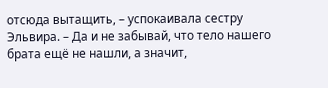отсюда вытащить, – успокаивала сестру Эльвира. – Да и не забывай, что тело нашего брата ещё не нашли, а значит,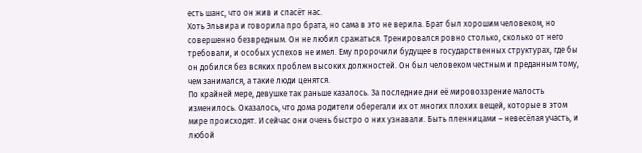есть шанс, что он жив и спасёт нас.
Хоть Эльвира и говорила про брата, но сама в это не верила. Брат был хорошим человеком, но совершенно безвредным. Он не любил сражаться. Тренировался ровно столько, сколько от него требовали, и особых успехов не имел. Ему пророчили будущее в государственных структурах, где бы он добился без всяких проблем высоких должностей. Он был человеком честным и преданным тому, чем занимался, а такие люди ценятся.
По крайней мере, девушке так раньше казалось. За последние дни её мировоззрение малость изменилось. Оказалось, что дома родители оберегали их от многих плохих вещей, которые в этом мире происходят. И сейчас они очень быстро о них узнавали. Быть пленницами – невесёлая участь, и любой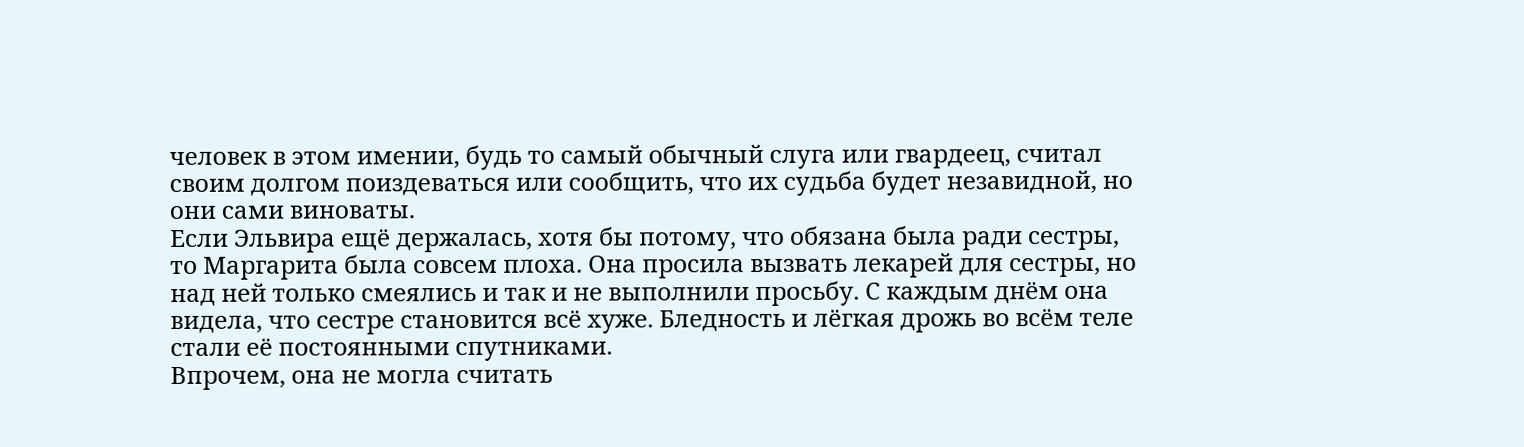человек в этом имении, будь то самый обычный слуга или гвардеец, считал своим долгом поиздеваться или сообщить, что их судьба будет незавидной, но они сами виноваты.
Если Эльвира ещё держалась, хотя бы потому, что обязана была ради сестры, то Маргарита была совсем плоха. Она просила вызвать лекарей для сестры, но над ней только смеялись и так и не выполнили просьбу. С каждым днём она видела, что сестре становится всё хуже. Бледность и лёгкая дрожь во всём теле стали её постоянными спутниками.
Впрочем, она не могла считать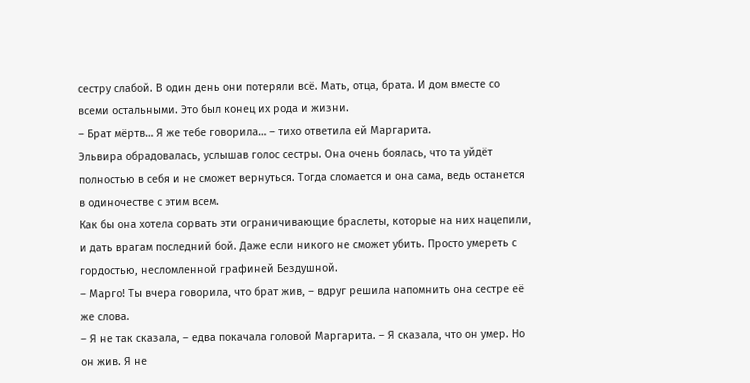сестру слабой. В один день они потеряли всё. Мать, отца, брата. И дом вместе со всеми остальными. Это был конец их рода и жизни.
– Брат мёртв… Я же тебе говорила… – тихо ответила ей Маргарита.
Эльвира обрадовалась, услышав голос сестры. Она очень боялась, что та уйдёт полностью в себя и не сможет вернуться. Тогда сломается и она сама, ведь останется в одиночестве с этим всем.
Как бы она хотела сорвать эти ограничивающие браслеты, которые на них нацепили, и дать врагам последний бой. Даже если никого не сможет убить. Просто умереть с гордостью, несломленной графиней Бездушной.
– Марго! Ты вчера говорила, что брат жив, – вдруг решила напомнить она сестре её же слова.
– Я не так сказала, – едва покачала головой Маргарита. – Я сказала, что он умер. Но он жив. Я не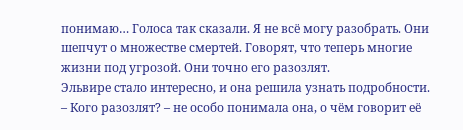понимаю… Голоса так сказали. Я не всё могу разобрать. Они шепчут о множестве смертей. Говорят, что теперь многие жизни под угрозой. Они точно его разозлят.
Эльвире стало интересно, и она решила узнать подробности.
– Кого разозлят? – не особо понимала она, о чём говорит её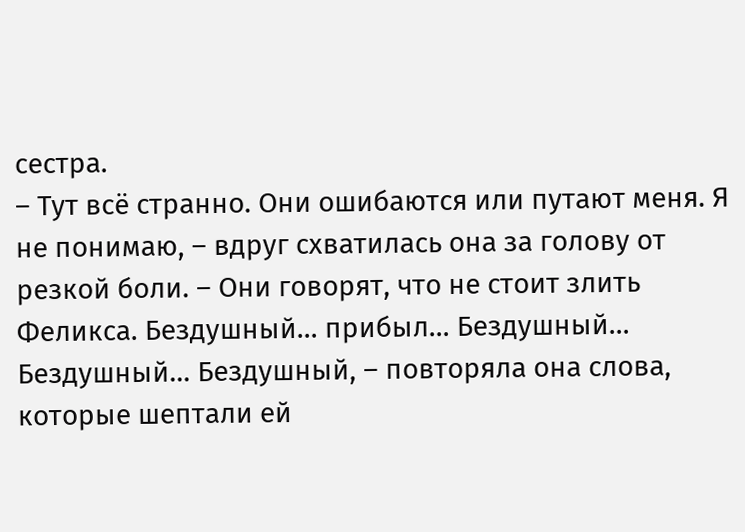сестра.
– Тут всё странно. Они ошибаются или путают меня. Я не понимаю, – вдруг схватилась она за голову от резкой боли. – Они говорят, что не стоит злить Феликса. Бездушный… прибыл… Бездушный… Бездушный… Бездушный, – повторяла она слова, которые шептали ей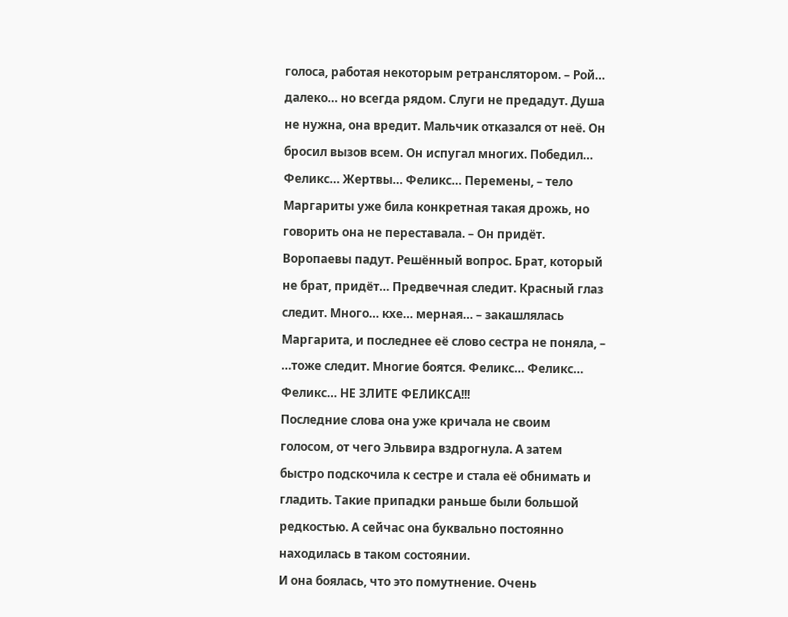голоса, работая некоторым ретранслятором. – Рой… далеко… но всегда рядом. Слуги не предадут. Душа не нужна, она вредит. Мальчик отказался от неё. Он бросил вызов всем. Он испугал многих. Победил… Феликс… Жертвы… Феликс… Перемены, – тело Маргариты уже била конкретная такая дрожь, но говорить она не переставала. – Он придёт. Воропаевы падут. Решённый вопрос. Брат, который не брат, придёт… Предвечная следит. Красный глаз следит. Много… кхе… мерная… – закашлялась Маргарита, и последнее её слово сестра не поняла, – …тоже следит. Многие боятся. Феликс… Феликс… Феликс… НЕ ЗЛИТЕ ФЕЛИКСА!!!
Последние слова она уже кричала не своим голосом, от чего Эльвира вздрогнула. А затем быстро подскочила к сестре и стала её обнимать и гладить. Такие припадки раньше были большой редкостью. А сейчас она буквально постоянно находилась в таком состоянии.
И она боялась, что это помутнение. Очень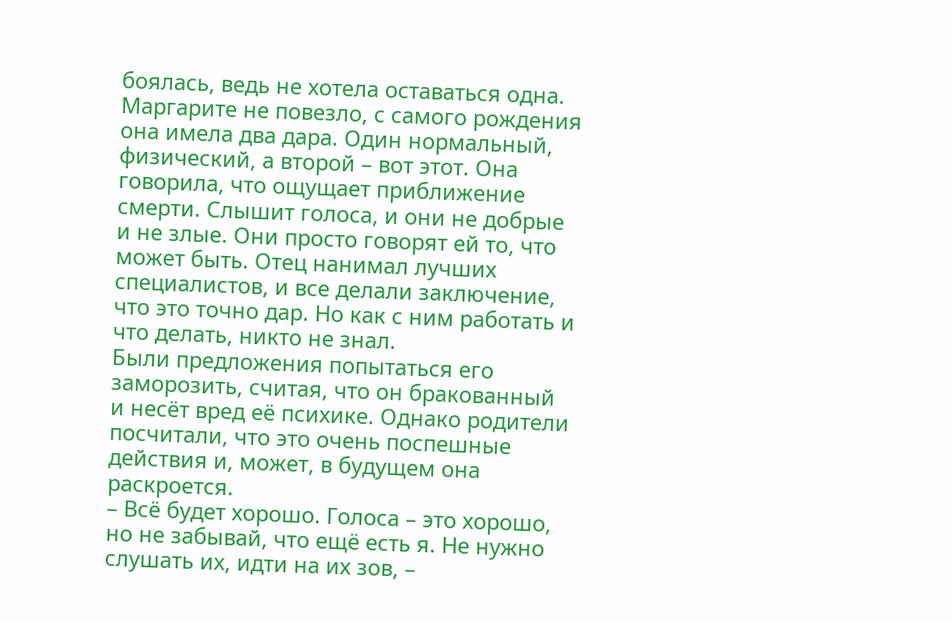боялась, ведь не хотела оставаться одна.
Маргарите не повезло, с самого рождения она имела два дара. Один нормальный, физический, а второй – вот этот. Она говорила, что ощущает приближение смерти. Слышит голоса, и они не добрые и не злые. Они просто говорят ей то, что может быть. Отец нанимал лучших специалистов, и все делали заключение, что это точно дар. Но как с ним работать и что делать, никто не знал.
Были предложения попытаться его заморозить, считая, что он бракованный и несёт вред её психике. Однако родители посчитали, что это очень поспешные действия и, может, в будущем она раскроется.
– Всё будет хорошо. Голоса – это хорошо, но не забывай, что ещё есть я. Не нужно слушать их, идти на их зов, –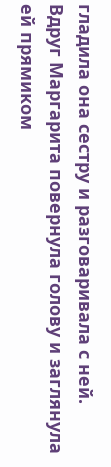гладила она сестру и разговаривала с ней.
Вдруг Маргарита повернула голову и заглянула ей прямиком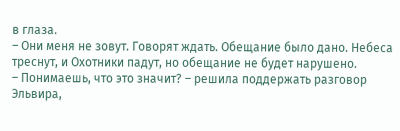в глаза.
– Они меня не зовут. Говорят ждать. Обещание было дано. Небеса треснут, и Охотники падут, но обещание не будет нарушено.
– Понимаешь, что это значит? – решила поддержать разговор Эльвира,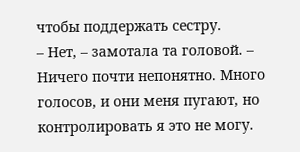чтобы поддержать сестру.
– Нет, – замотала та головой. – Ничего почти непонятно. Много голосов, и они меня пугают, но контролировать я это не могу.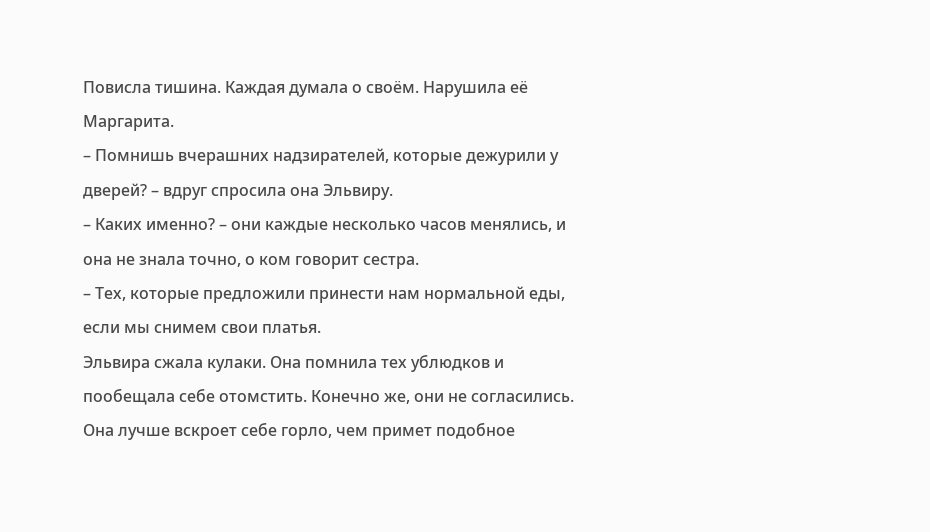Повисла тишина. Каждая думала о своём. Нарушила её Маргарита.
– Помнишь вчерашних надзирателей, которые дежурили у дверей? – вдруг спросила она Эльвиру.
– Каких именно? – они каждые несколько часов менялись, и она не знала точно, о ком говорит сестра.
– Тех, которые предложили принести нам нормальной еды, если мы снимем свои платья.
Эльвира сжала кулаки. Она помнила тех ублюдков и пообещала себе отомстить. Конечно же, они не согласились. Она лучше вскроет себе горло, чем примет подобное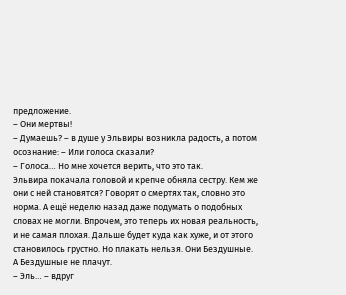предложение.
– Они мертвы!
– Думаешь? – в душе у Эльвиры возникла радость, а потом осознание: – Или голоса сказали?
– Голоса… Но мне хочется верить, что это так.
Эльвира покачала головой и крепче обняла сестру. Кем же они с ней становятся? Говорят о смертях так, словно это норма. А ещё неделю назад даже подумать о подобных словах не могли. Впрочем, это теперь их новая реальность, и не самая плохая. Дальше будет куда как хуже, и от этого становилось грустно. Но плакать нельзя. Они Бездушные. А Бездушные не плачут.
– Эль… – вдруг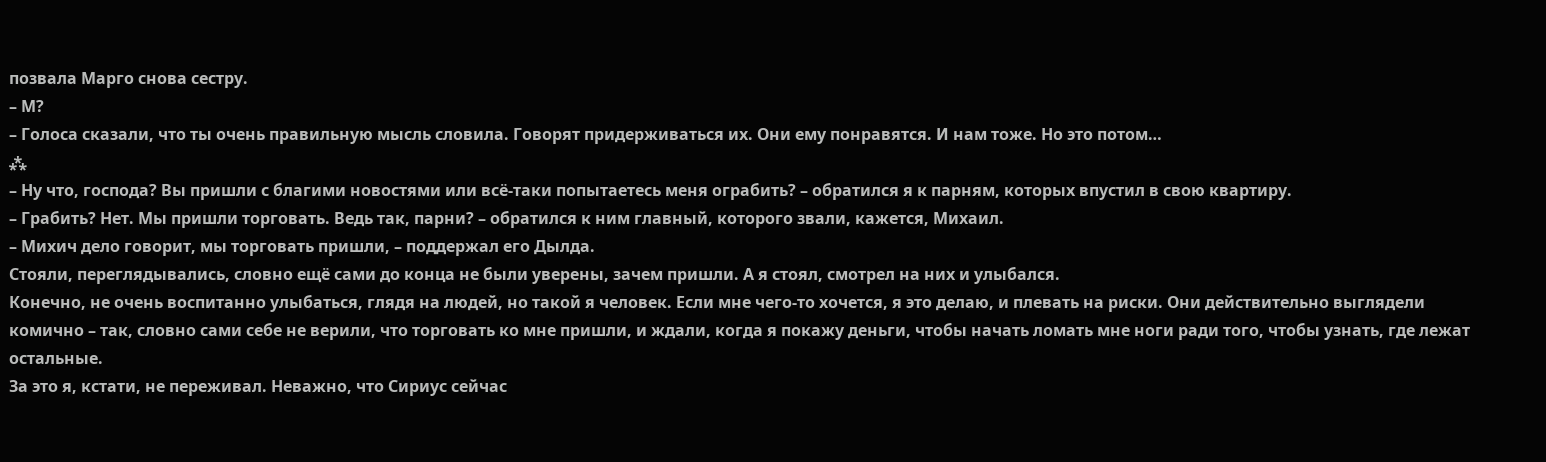позвала Марго снова сестру.
– М?
– Голоса сказали, что ты очень правильную мысль словила. Говорят придерживаться их. Они ему понравятся. И нам тоже. Но это потом…
⁂
– Ну что, господа? Вы пришли с благими новостями или всё-таки попытаетесь меня ограбить? – обратился я к парням, которых впустил в свою квартиру.
– Грабить? Нет. Мы пришли торговать. Ведь так, парни? – обратился к ним главный, которого звали, кажется, Михаил.
– Михич дело говорит, мы торговать пришли, – поддержал его Дылда.
Стояли, переглядывались, словно ещё сами до конца не были уверены, зачем пришли. А я стоял, смотрел на них и улыбался.
Конечно, не очень воспитанно улыбаться, глядя на людей, но такой я человек. Если мне чего-то хочется, я это делаю, и плевать на риски. Они действительно выглядели комично – так, словно сами себе не верили, что торговать ко мне пришли, и ждали, когда я покажу деньги, чтобы начать ломать мне ноги ради того, чтобы узнать, где лежат остальные.
За это я, кстати, не переживал. Неважно, что Сириус сейчас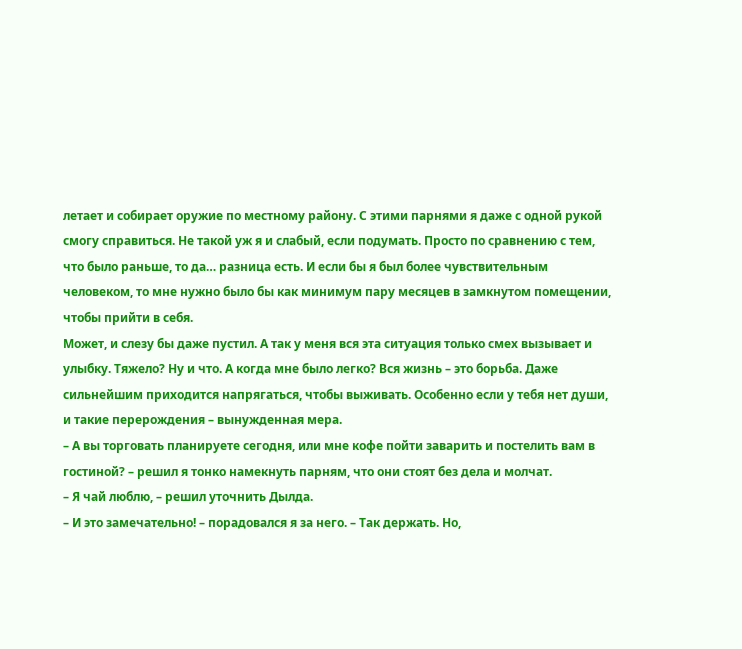летает и собирает оружие по местному району. С этими парнями я даже с одной рукой смогу справиться. Не такой уж я и слабый, если подумать. Просто по сравнению с тем, что было раньше, то да… разница есть. И если бы я был более чувствительным человеком, то мне нужно было бы как минимум пару месяцев в замкнутом помещении, чтобы прийти в себя.
Может, и слезу бы даже пустил. А так у меня вся эта ситуация только смех вызывает и улыбку. Тяжело? Ну и что. А когда мне было легко? Вся жизнь – это борьба. Даже сильнейшим приходится напрягаться, чтобы выживать. Особенно если у тебя нет души, и такие перерождения – вынужденная мера.
– А вы торговать планируете сегодня, или мне кофе пойти заварить и постелить вам в гостиной? – решил я тонко намекнуть парням, что они стоят без дела и молчат.
– Я чай люблю, – решил уточнить Дылда.
– И это замечательно! – порадовался я за него. – Так держать. Но,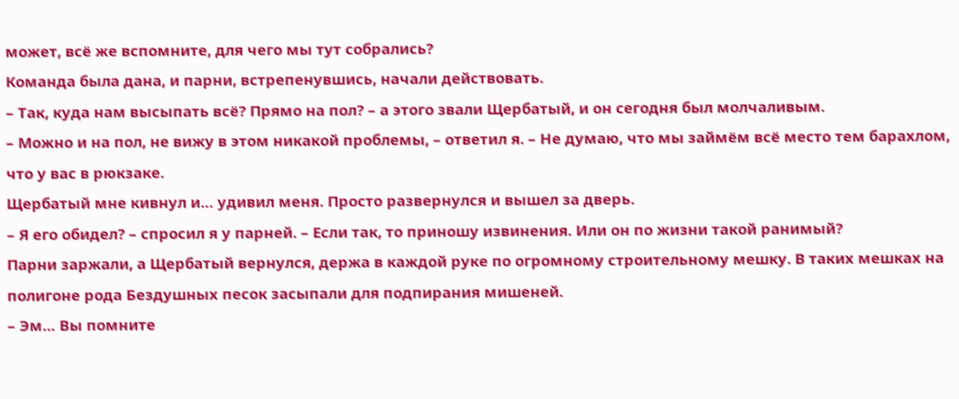может, всё же вспомните, для чего мы тут собрались?
Команда была дана, и парни, встрепенувшись, начали действовать.
– Так, куда нам высыпать всё? Прямо на пол? – а этого звали Щербатый, и он сегодня был молчаливым.
– Можно и на пол, не вижу в этом никакой проблемы, – ответил я. – Не думаю, что мы займём всё место тем барахлом, что у вас в рюкзаке.
Щербатый мне кивнул и… удивил меня. Просто развернулся и вышел за дверь.
– Я его обидел? – спросил я у парней. – Если так, то приношу извинения. Или он по жизни такой ранимый?
Парни заржали, а Щербатый вернулся, держа в каждой руке по огромному строительному мешку. В таких мешках на полигоне рода Бездушных песок засыпали для подпирания мишеней.
– Эм… Вы помните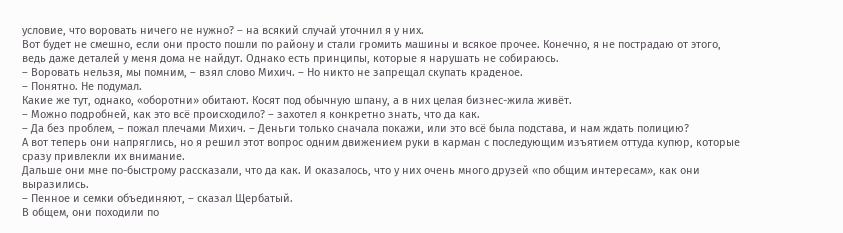условие, что воровать ничего не нужно? – на всякий случай уточнил я у них.
Вот будет не смешно, если они просто пошли по району и стали громить машины и всякое прочее. Конечно, я не пострадаю от этого, ведь даже деталей у меня дома не найдут. Однако есть принципы, которые я нарушать не собираюсь.
– Воровать нельзя, мы помним, – взял слово Михич. – Но никто не запрещал скупать краденое.
– Понятно. Не подумал.
Какие же тут, однако, «оборотни» обитают. Косят под обычную шпану, а в них целая бизнес-жила живёт.
– Можно подробней, как это всё происходило? – захотел я конкретно знать, что да как.
– Да без проблем, – пожал плечами Михич. – Деньги только сначала покажи, или это всё была подстава, и нам ждать полицию?
А вот теперь они напряглись, но я решил этот вопрос одним движением руки в карман с последующим изъятием оттуда купюр, которые сразу привлекли их внимание.
Дальше они мне по-быстрому рассказали, что да как. И оказалось, что у них очень много друзей «по общим интересам», как они выразились.
– Пенное и семки объединяют, – сказал Щербатый.
В общем, они походили по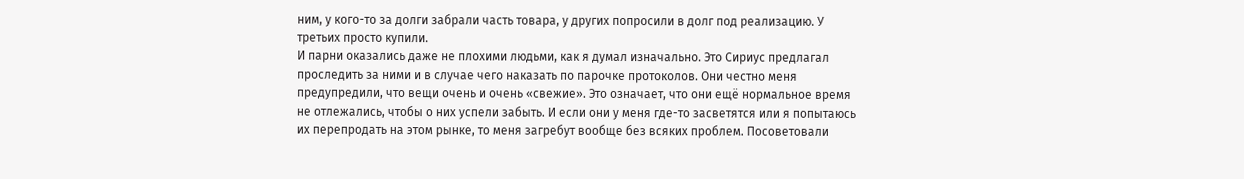ним, у кого-то за долги забрали часть товара, у других попросили в долг под реализацию. У третьих просто купили.
И парни оказались даже не плохими людьми, как я думал изначально. Это Сириус предлагал проследить за ними и в случае чего наказать по парочке протоколов. Они честно меня предупредили, что вещи очень и очень «свежие». Это означает, что они ещё нормальное время не отлежались, чтобы о них успели забыть. И если они у меня где-то засветятся или я попытаюсь их перепродать на этом рынке, то меня загребут вообще без всяких проблем. Посоветовали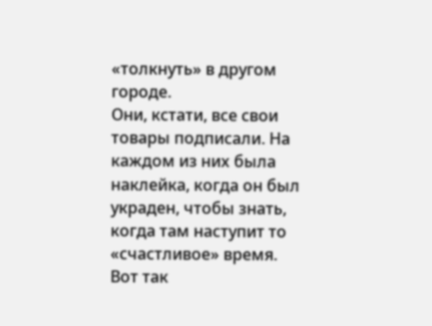«толкнуть» в другом городе.
Они, кстати, все свои товары подписали. На каждом из них была наклейка, когда он был украден, чтобы знать, когда там наступит то «счастливое» время.
Вот так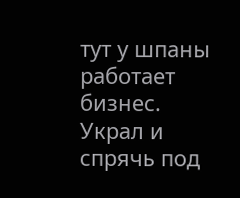тут у шпаны работает бизнес. Украл и спрячь под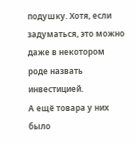подушку. Хотя, если задуматься, это можно даже в некотором роде назвать инвестицией.
А ещё товара у них было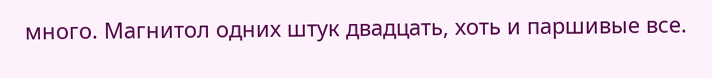много. Магнитол одних штук двадцать, хоть и паршивые все.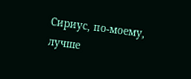Сириус, по-моему, лучше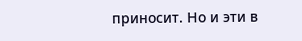приносит. Но и эти в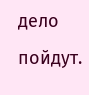дело пойдут.